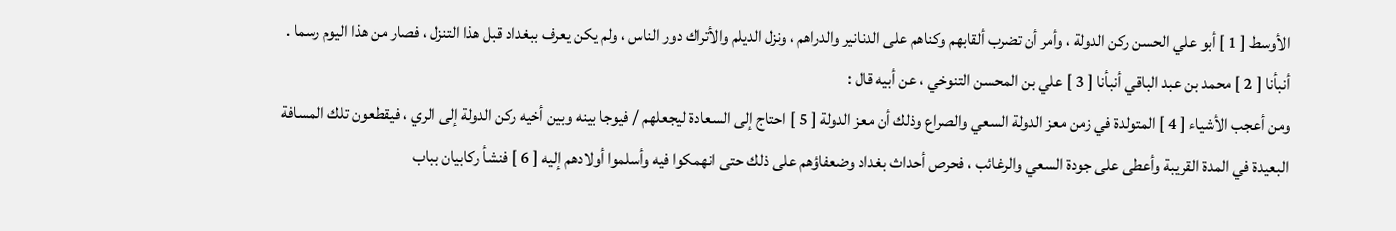الأوسط [ 1 ] أبو علي الحسن ركن الدولة ، وأمر أن تضرب ألقابهم وكناهم على الدنانير والدراهم ، ونزل الديلم والأتراك دور الناس ، ولم يكن يعرف ببغداد قبل هذا التنزل ، فصار من هذا اليوم رسما .
أنبأنا [ 2 ] محمد بن عبد الباقي أنبأنا [ 3 ] علي بن المحسن التنوخي ، عن أبيه قال :
ومن أعجب الأشياء [ 4 ] المتولدة في زمن معز الدولة السعي والصراع وذلك أن معز الدولة [ 5 ] احتاج إلى السعادة ليجعلهم / فيوجا بينه وبين أخيه ركن الدولة إلى الري ، فيقطعون تلك المسافة البعيدة في المدة القريبة وأعطى على جودة السعي والرغائب ، فحرص أحداث بغداد وضعفاؤهم على ذلك حتى انهمكوا فيه وأسلموا أولادهم إليه [ 6 ] فنشأ ركابيان بباب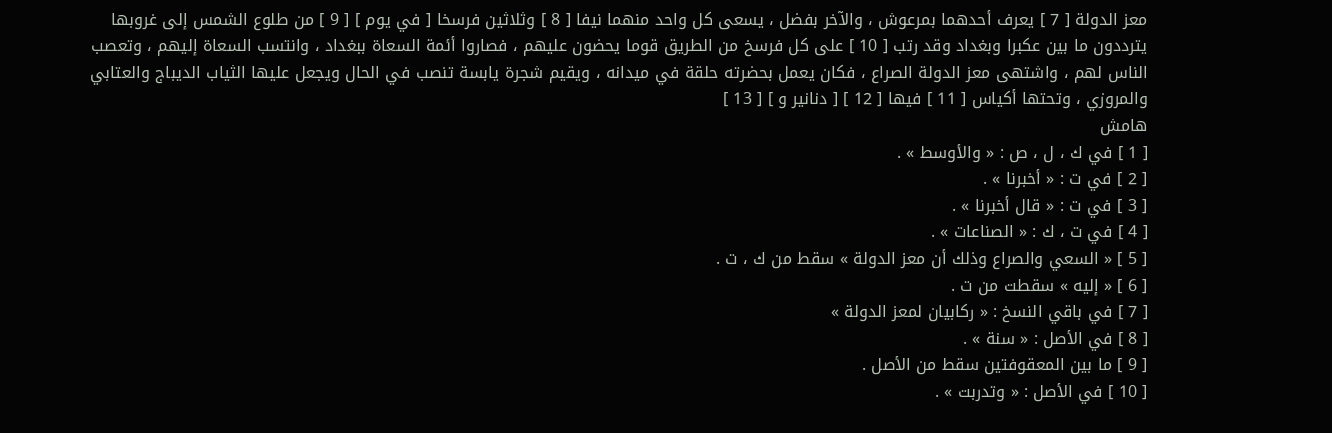معز الدولة [ 7 ] يعرف أحدهما بمرعوش ، والآخر بفضل ، يسعى كل واحد منهما نيفا [ 8 ] وثلاثين فرسخا [ في يوم ] [ 9 ] من طلوع الشمس إلى غروبها يترددون ما بين عكبرا وبغداد وقد رتب [ 10 ] على كل فرسخ من الطريق قوما يحضون عليهم ، فصاروا أئمة السعاة ببغداد ، وانتسب السعاة إليهم ، وتعصب الناس لهم ، واشتهى معز الدولة الصراع ، فكان يعمل بحضرته حلقة في ميدانه ، ويقيم شجرة يابسة تنصب في الحال ويجعل عليها الثياب الديباج والعتابي والمروزي ، وتحتها أكياس [ 11 ] فيها [ 12 ] [ دنانير و ] [ 13 ]
هامش
[ 1 ] في ك ، ل ، ص : « والأوسط » .
[ 2 ] في ت : « أخبرنا » .
[ 3 ] في ت : « قال أخبرنا » .
[ 4 ] في ت ، ك : « الصناعات » .
[ 5 ] « السعي والصراع وذلك أن معز الدولة » سقط من ك ، ت .
[ 6 ] « إليه » سقطت من ت .
[ 7 ] في باقي النسخ : « ركابيان لمعز الدولة »
[ 8 ] في الأصل : « سنة » .
[ 9 ] ما بين المعقوفتين سقط من الأصل .
[ 10 ] في الأصل : « وتدربت » .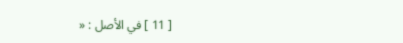[ 11 ] في الأصل : «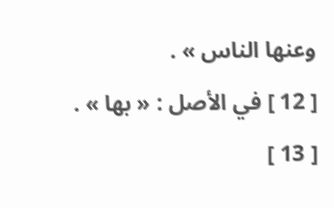وعنها الناس » .
[ 12 ] في الأصل : « بها » .
[ 13 ]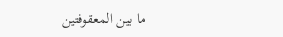ما بين المعقوفتين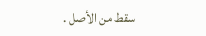سقط من الأصل .